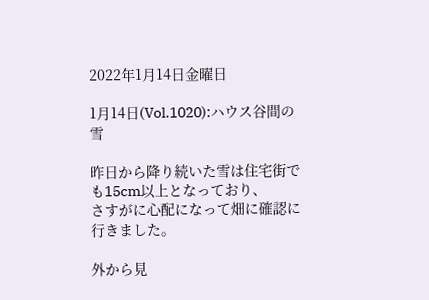2022年1月14日金曜日

1月14日(Vol.1020):ハウス谷間の雪

昨日から降り続いた雪は住宅街でも15cm以上となっており、
さすがに心配になって畑に確認に行きました。

外から見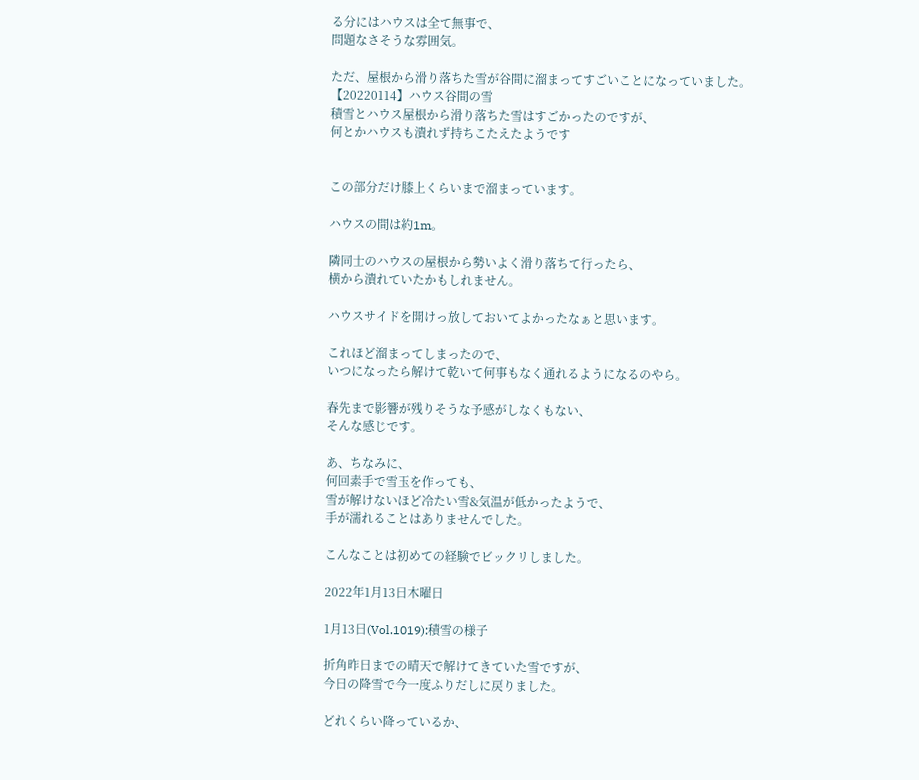る分にはハウスは全て無事で、
問題なさそうな雰囲気。

ただ、屋根から滑り落ちた雪が谷間に溜まってすごいことになっていました。
【20220114】ハウス谷間の雪
積雪とハウス屋根から滑り落ちた雪はすごかったのですが、
何とかハウスも潰れず持ちこたえたようです


この部分だけ膝上くらいまで溜まっています。

ハウスの間は約1m。

隣同士のハウスの屋根から勢いよく滑り落ちて行ったら、
横から潰れていたかもしれません。

ハウスサイドを開けっ放しておいてよかったなぁと思います。

これほど溜まってしまったので、
いつになったら解けて乾いて何事もなく通れるようになるのやら。

春先まで影響が残りそうな予感がしなくもない、
そんな感じです。

あ、ちなみに、
何回素手で雪玉を作っても、
雪が解けないほど冷たい雪&気温が低かったようで、
手が濡れることはありませんでした。

こんなことは初めての経験でビックリしました。

2022年1月13日木曜日

1月13日(Vol.1019):積雪の様子

折角昨日までの晴天で解けてきていた雪ですが、
今日の降雪で今一度ふりだしに戻りました。

どれくらい降っているか、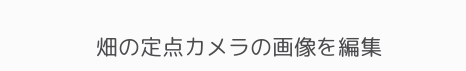畑の定点カメラの画像を編集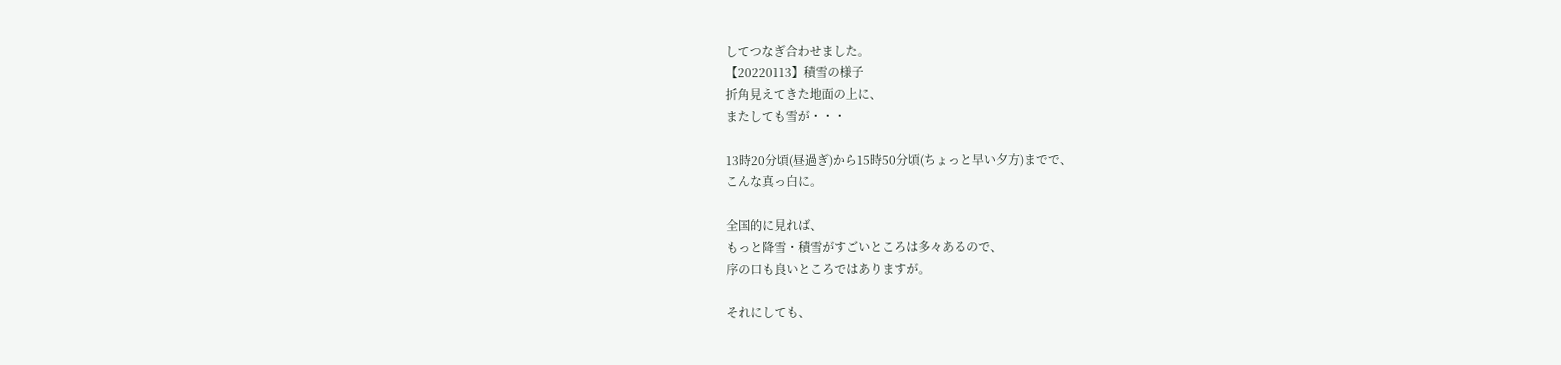してつなぎ合わせました。
【20220113】積雪の様子
折角見えてきた地面の上に、
またしても雪が・・・

13時20分頃(昼過ぎ)から15時50分頃(ちょっと早い夕方)までで、
こんな真っ白に。

全国的に見れば、
もっと降雪・積雪がすごいところは多々あるので、
序の口も良いところではありますが。

それにしても、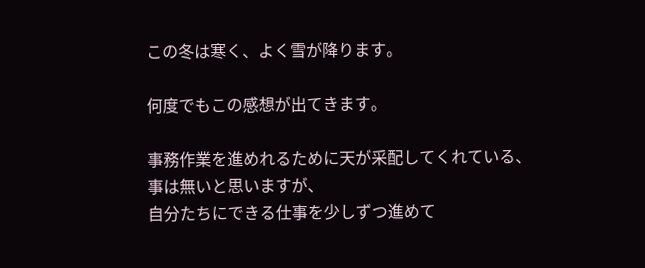この冬は寒く、よく雪が降ります。

何度でもこの感想が出てきます。

事務作業を進めれるために天が采配してくれている、
事は無いと思いますが、
自分たちにできる仕事を少しずつ進めて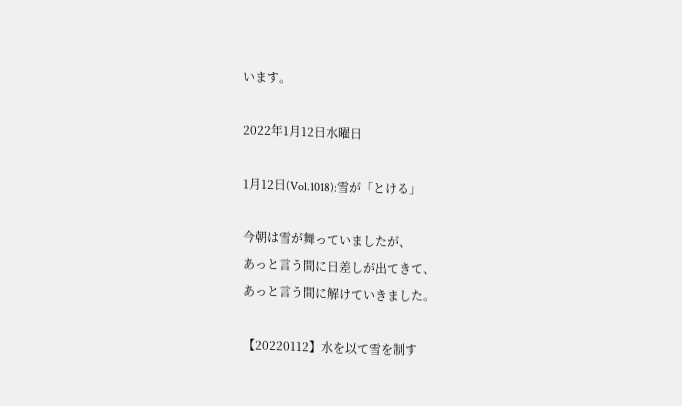います。

2022年1月12日水曜日

1月12日(Vol.1018):雪が「とける」

今朝は雪が舞っていましたが、
あっと言う間に日差しが出てきて、
あっと言う間に解けていきました。

【20220112】水を以て雪を制す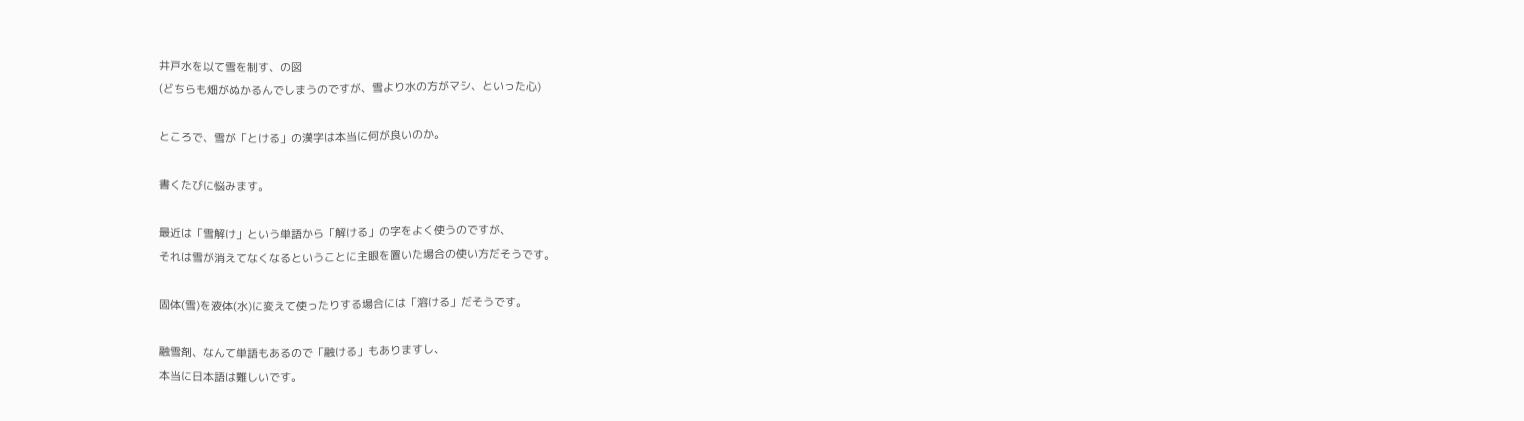井戸水を以て雪を制す、の図
(どちらも畑がぬかるんでしまうのですが、雪より水の方がマシ、といった心)

ところで、雪が「とける」の漢字は本当に何が良いのか。

書くたびに悩みます。

最近は「雪解け」という単語から「解ける」の字をよく使うのですが、
それは雪が消えてなくなるということに主眼を置いた場合の使い方だそうです。

固体(雪)を液体(水)に変えて使ったりする場合には「溶ける」だそうです。

融雪剤、なんて単語もあるので「融ける」もありますし、
本当に日本語は難しいです。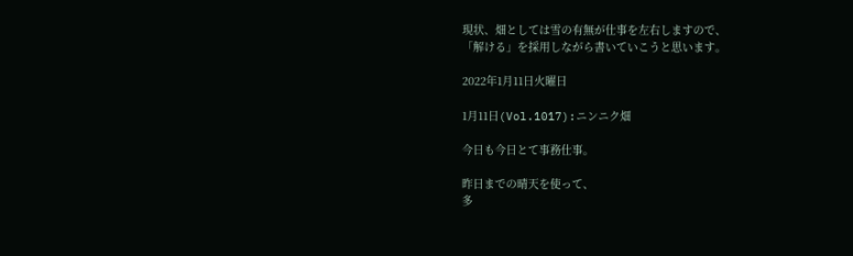現状、畑としては雪の有無が仕事を左右しますので、
「解ける」を採用しながら書いていこうと思います。

2022年1月11日火曜日

1月11日(Vol.1017):ニンニク畑

今日も今日とて事務仕事。

昨日までの晴天を使って、
多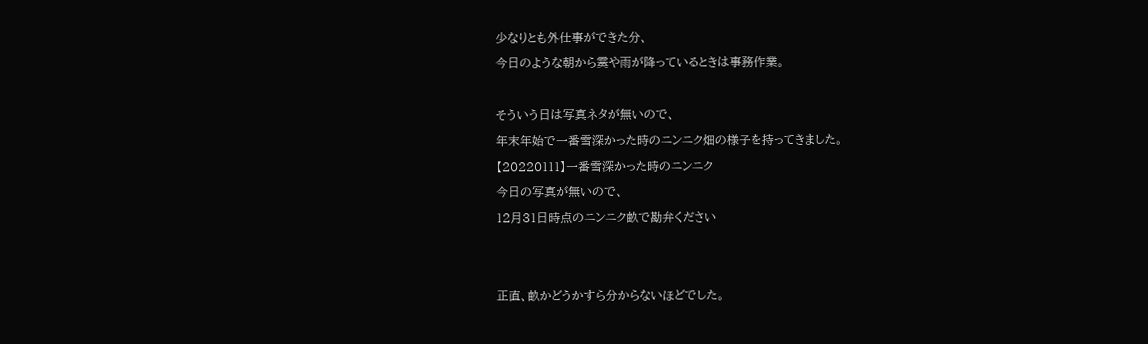少なりとも外仕事ができた分、
今日のような朝から霙や雨が降っているときは事務作業。

そういう日は写真ネタが無いので、
年末年始で一番雪深かった時のニンニク畑の様子を持ってきました。
【20220111】一番雪深かった時のニンニク
今日の写真が無いので、
12月31日時点のニンニク畝で勘弁ください


正直、畝かどうかすら分からないほどでした。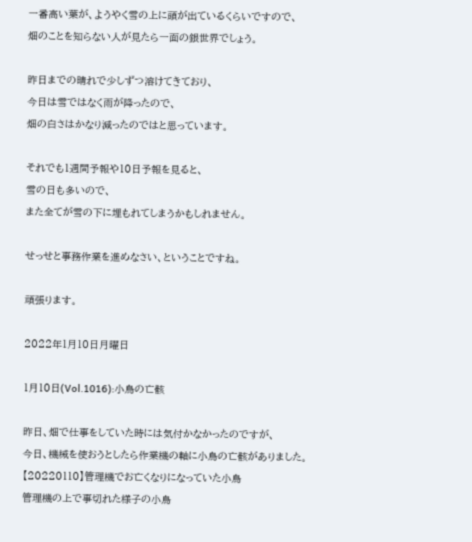一番高い葉が、ようやく雪の上に頭が出ているくらいですので、
畑のことを知らない人が見たら一面の銀世界でしょう。

昨日までの晴れで少しずつ溶けてきており、
今日は雪ではなく雨が降ったので、
畑の白さはかなり減ったのではと思っています。

それでも1週間予報や10日予報を見ると、
雪の日も多いので、
また全てが雪の下に埋もれてしまうかもしれません。

せっせと事務作業を進めなさい、ということですね。

頑張ります。

2022年1月10日月曜日

1月10日(Vol.1016):小鳥の亡骸

昨日、畑で仕事をしていた時には気付かなかったのですが、
今日、機械を使おうとしたら作業機の軸に小鳥の亡骸がありました。
【20220110】管理機でお亡くなりになっていた小鳥
管理機の上で事切れた様子の小鳥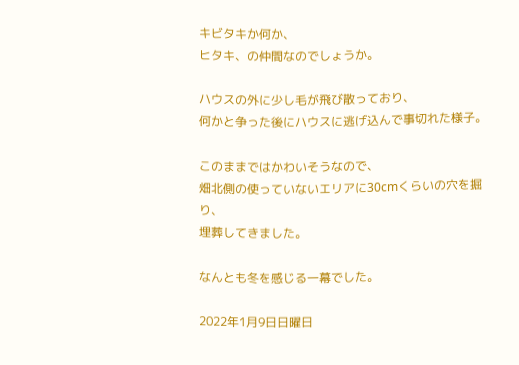キビタキか何か、
ヒタキ、の仲間なのでしょうか。

ハウスの外に少し毛が飛び散っており、
何かと争った後にハウスに逃げ込んで事切れた様子。

このままではかわいそうなので、
畑北側の使っていないエリアに30cmくらいの穴を掘り、
埋葬してきました。

なんとも冬を感じる一幕でした。

2022年1月9日日曜日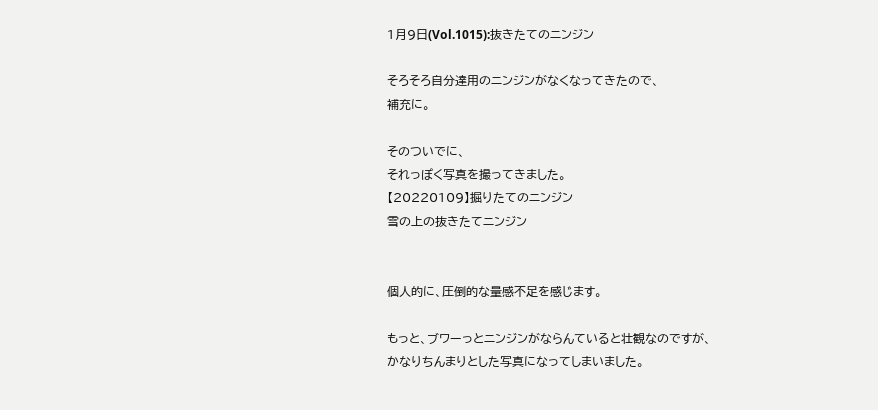1月9日(Vol.1015):抜きたてのニンジン

そろそろ自分達用のニンジンがなくなってきたので、
補充に。

そのついでに、
それっぽく写真を撮ってきました。
【20220109】掘りたてのニンジン
雪の上の抜きたてニンジン


個人的に、圧倒的な量感不足を感じます。

もっと、ブワーっとニンジンがならんていると壮観なのですが、
かなりちんまりとした写真になってしまいました。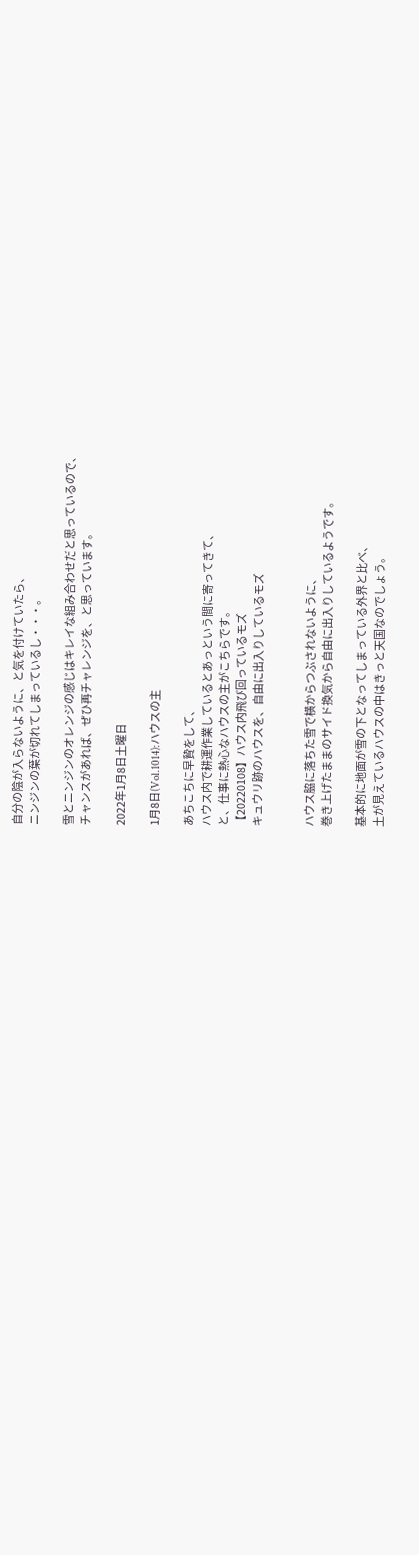自分の陰が入らないように、と気を付けていたら、
ニンジンの葉が切れてしまっているし・・・。

雪とニンジンのオレンジの感じはキレイな組み合わせだと思っているので、
チャンスがあれば、ぜひ再チャレンジを、と思っています。

2022年1月8日土曜日

1月8日(Vol.1014):ハウスの主

あちこちに早贄をして、
ハウス内で耕運作業しているとあっという間に寄ってきて、
と、仕事に熱心なハウスの主がこちらです。
【20220108】ハウス内飛び回っているモズ
キュウリ跡のハウスを、自由に出入りしているモズ


ハウス脇に落ちた雪で横からつぶされないように、
巻き上げたままのサイド換気から自由に出入りしているようです。

基本的に地面が雪の下となってしまっている外界と比べ、
土が見えているハウスの中はきっと天国なのでしょう。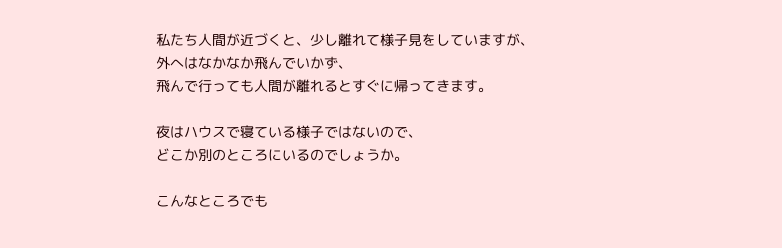私たち人間が近づくと、少し離れて様子見をしていますが、
外へはなかなか飛んでいかず、
飛んで行っても人間が離れるとすぐに帰ってきます。

夜はハウスで寝ている様子ではないので、
どこか別のところにいるのでしょうか。

こんなところでも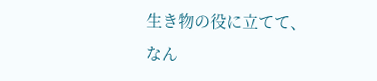生き物の役に立てて、
なん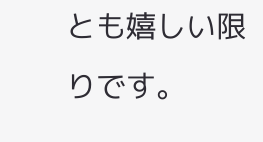とも嬉しい限りです。